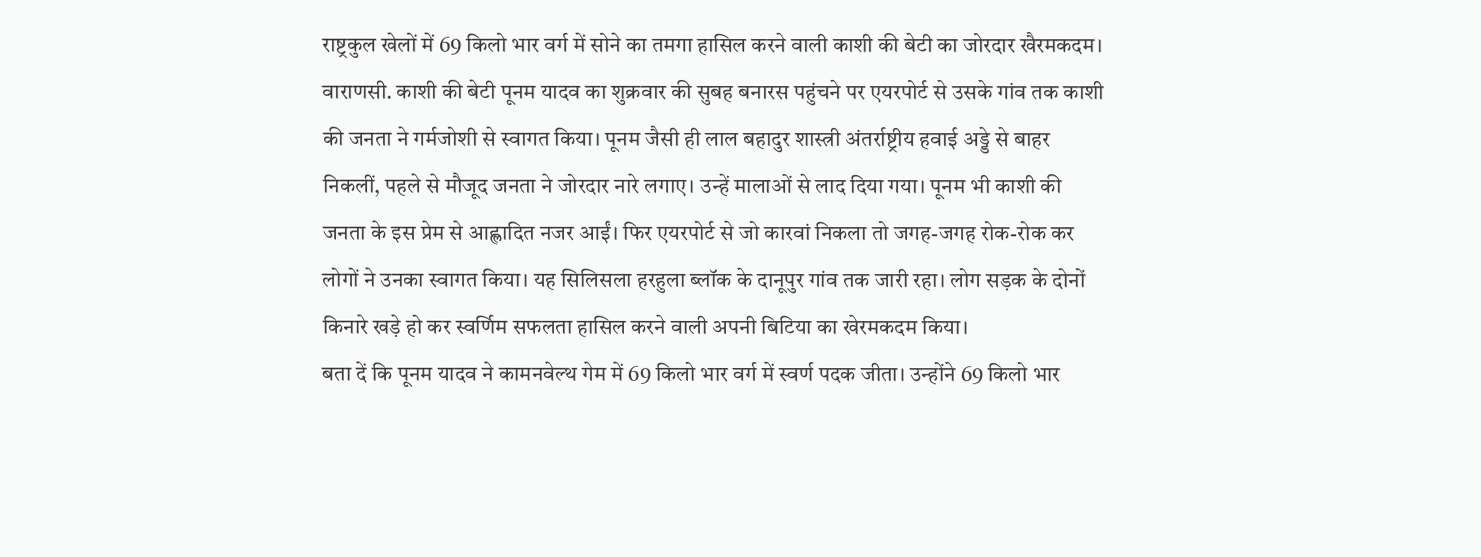राष्ट्रकुल खेलों में 69 किलो भार वर्ग में सोने का तमगा हासिल करने वाली काशी की बेटी का जोरदार खैरमकदम।
वाराणसी. काशी की बेटी पूनम यादव का शुक्रवार की सुबह बनारस पहुंचने पर एयरपोर्ट से उसके गांव तक काशी की जनता ने गर्मजोशी से स्वागत किया। पूनम जैसी ही लाल बहादुर शास्त्री अंतर्राष्ट्रीय हवाई अड्डे से बाहर निकलीं, पहले से मौजूद जनता ने जोरदार नारे लगाए। उन्हें मालाओं से लाद दिया गया। पूनम भी काशी की जनता के इस प्रेम से आह्लादित नजर आईं। फिर एयरपोर्ट से जो कारवां निकला तो जगह-जगह रोक-रोक कर लोगों ने उनका स्वागत किया। यह सिलिसला हरहुला ब्लॉक के दानूपुर गांव तक जारी रहा। लोग सड़क के दोनों किनारे खड़े हो कर स्वर्णिम सफलता हासिल करने वाली अपनी बिटिया का खेरमकदम किया।
बता दें कि पूनम यादव ने कामनवेल्थ गेम में 69 किलो भार वर्ग में स्वर्ण पदक जीता। उन्होंने 69 किलो भार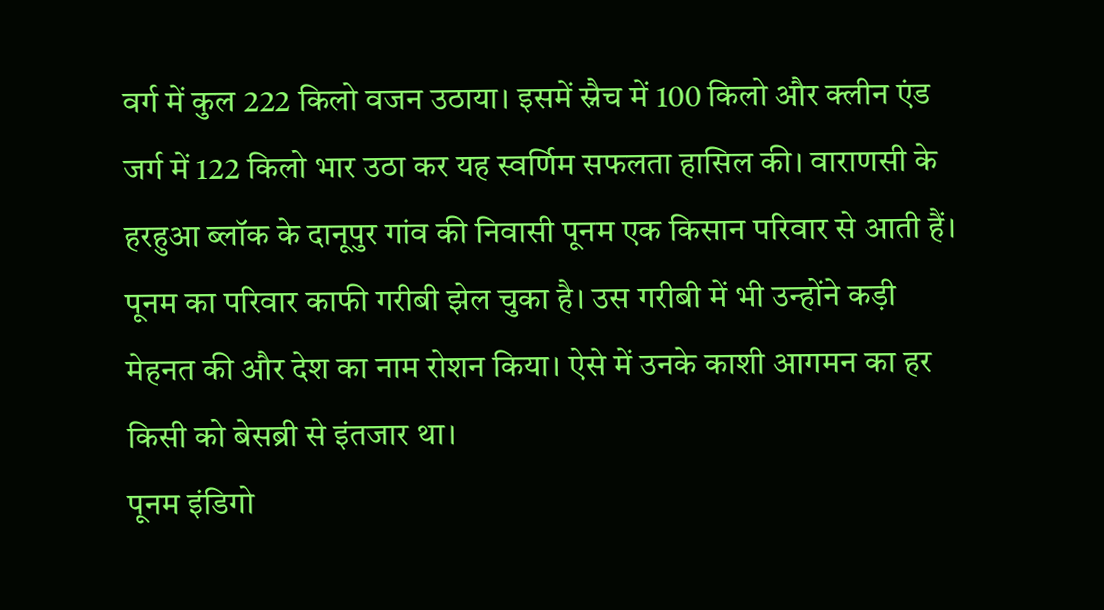वर्ग में कुल 222 किलो वजन उठाया। इसमें स्नैच में 100 किलो और क्लीन एंड जर्ग में 122 किलो भार उठा कर यह स्वर्णिम सफलता हासिल की। वाराणसी के हरहुआ ब्लॉक के दानूपुर गांव की निवासी पूनम एक किसान परिवार से आती हैं। पूनम का परिवार काफी गरीबी झेल चुका है। उस गरीबी में भी उन्होंने कड़ी मेहनत की और देश का नाम रोशन किया। ऐसे में उनके काशी आगमन का हर किसी को बेसब्री से इंतजार था।
पूनम इंडिगो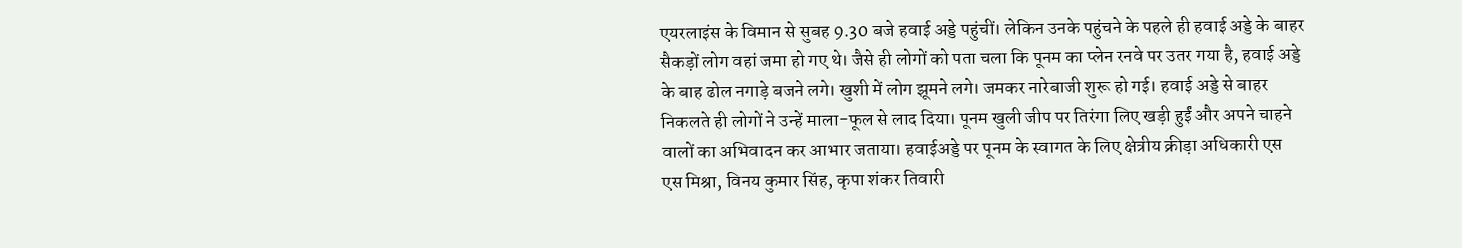एयरलाइंस के विमान से सुबह 9.30 बजे हवाई अड्डे पहुंचीं। लेकिन उनके पहुंचने के पहले ही हवाई अड्डे के बाहर सैकड़ों लोग वहां जमा हो गए थे। जैसे ही लोगों को पता चला कि पूनम का प्लेन रनवे पर उतर गया है, हवाई अड्डे के बाह ढोल नगाड़े बजने लगे। खुशी में लोग झूमने लगे। जमकर नारेबाजी शुरू हो गई। हवाई अड्डे से बाहर निकलते ही लोगों ने उन्हें माला-फूल से लाद दिया। पूनम खुली जीप पर तिरंगा लिए खड़ी हुईं और अपने चाहने वालों का अभिवादन कर आभार जताया। हवाईअड्डे पर पूनम के स्वागत के लिए क्षेत्रीय क्रीड़ा अधिकारी एस एस मिश्रा, विनय कुमार सिंह, कृपा शंकर तिवारी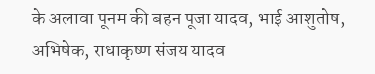के अलावा पूनम की बहन पूजा यादव, भाई आशुतोष, अभिषेक, राधाकृष्ण संजय यादव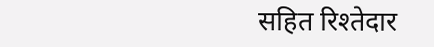सहित रिश्तेदार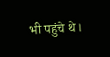भी पहुंचे थे।